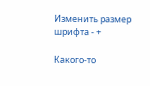Изменить размер шрифта - +

Какого-то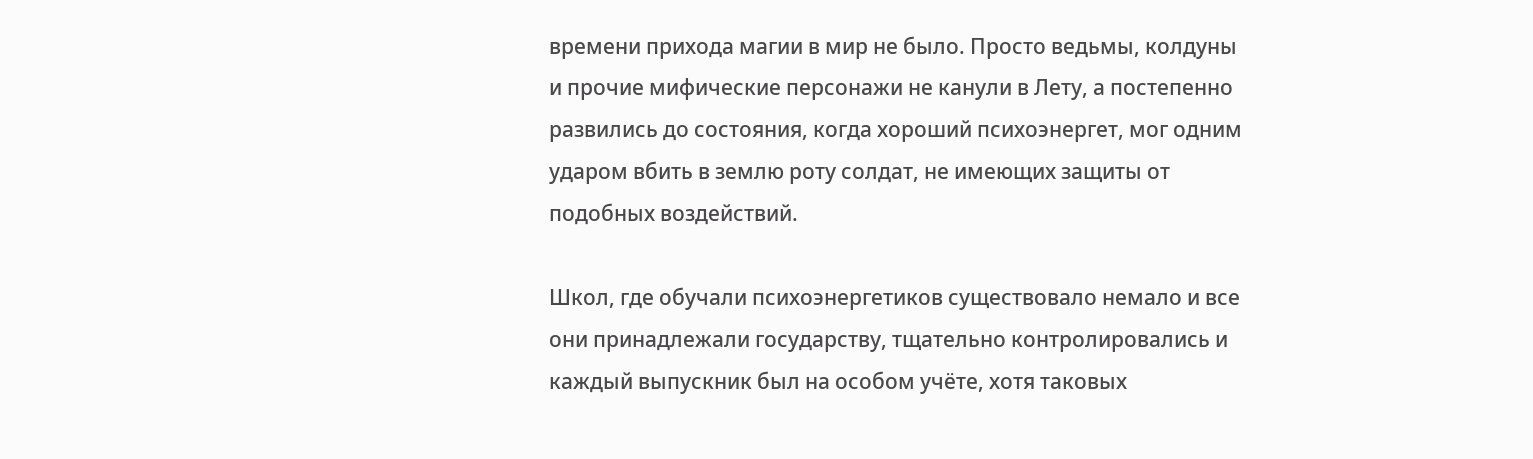времени прихода магии в мир не было. Просто ведьмы, колдуны и прочие мифические персонажи не канули в Лету, а постепенно развились до состояния, когда хороший психоэнергет, мог одним ударом вбить в землю роту солдат, не имеющих защиты от подобных воздействий.

Школ, где обучали психоэнергетиков существовало немало и все они принадлежали государству, тщательно контролировались и каждый выпускник был на особом учёте, хотя таковых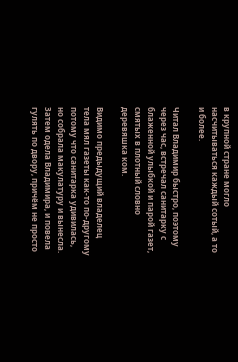в крупной стране могло насчитываться каждый сотый, а то и более.

Читал Владимир быстро, поэтому через час, встречал санитарку с блаженной улыбкой и парой газет, смятых в плотный словно деревяшка ком.

Видимо предыдущий владелец тела мял газеты как-то по-другому потому что санитарка удивилась, но собрала макулатуру и вынесла. Затем одела Владимира, и повела гулять по двору, причём не просто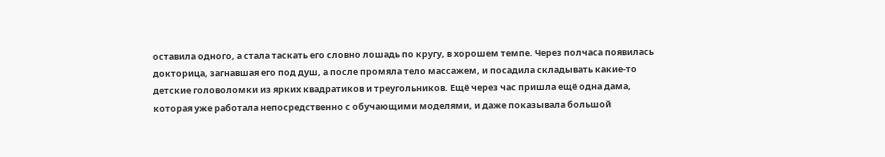оставила одного, а стала таскать его словно лошадь по кругу, в хорошем темпе. Через полчаса появилась докторица, загнавшая его под душ, а после промяла тело массажем, и посадила складывать какие-то детские головоломки из ярких квадратиков и треугольников. Ещё через час пришла ещё одна дама, которая уже работала непосредственно с обучающими моделями, и даже показывала большой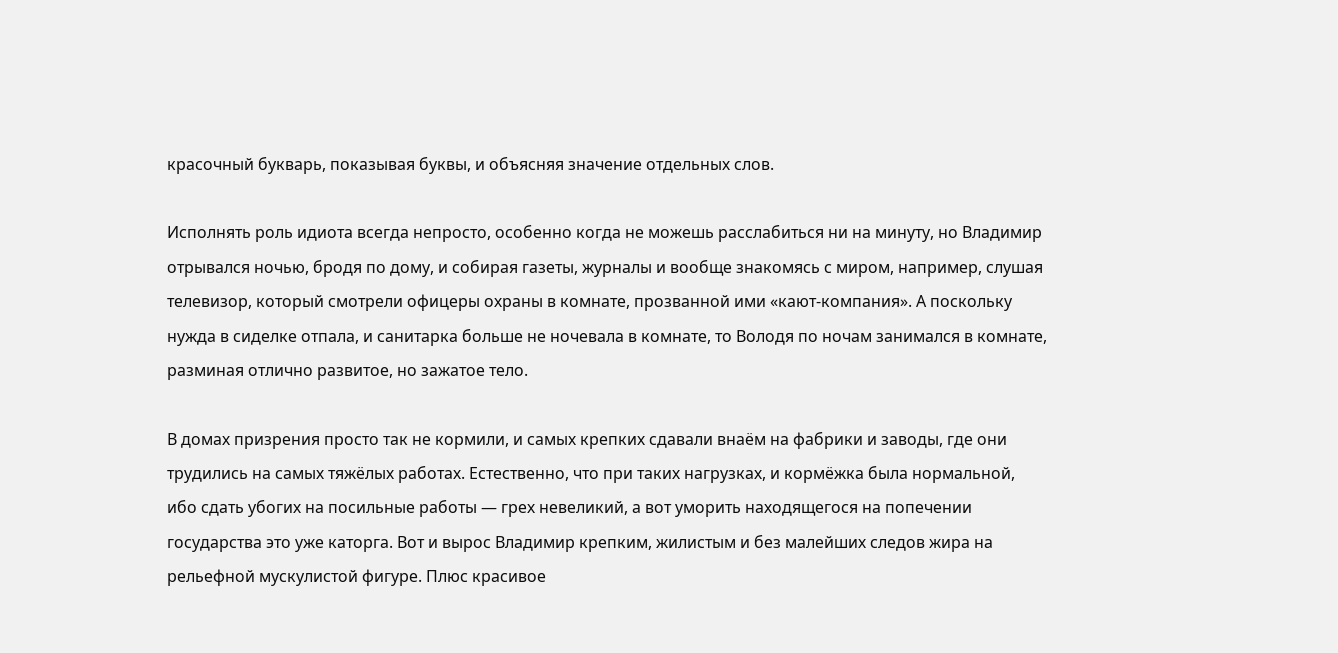красочный букварь, показывая буквы, и объясняя значение отдельных слов.

Исполнять роль идиота всегда непросто, особенно когда не можешь расслабиться ни на минуту, но Владимир отрывался ночью, бродя по дому, и собирая газеты, журналы и вообще знакомясь с миром, например, слушая телевизор, который смотрели офицеры охраны в комнате, прозванной ими «кают-компания». А поскольку нужда в сиделке отпала, и санитарка больше не ночевала в комнате, то Володя по ночам занимался в комнате, разминая отлично развитое, но зажатое тело.

В домах призрения просто так не кормили, и самых крепких сдавали внаём на фабрики и заводы, где они трудились на самых тяжёлых работах. Естественно, что при таких нагрузках, и кормёжка была нормальной, ибо сдать убогих на посильные работы — грех невеликий, а вот уморить находящегося на попечении государства это уже каторга. Вот и вырос Владимир крепким, жилистым и без малейших следов жира на рельефной мускулистой фигуре. Плюс красивое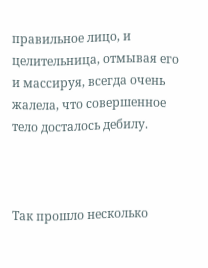правильное лицо, и целительница, отмывая его и массируя, всегда очень жалела, что совершенное тело досталось дебилу.



Так прошло несколько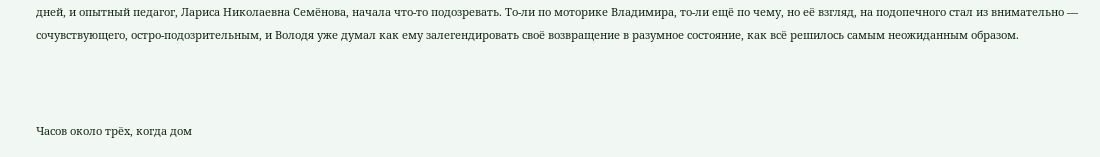дней, и опытный педагог, Лариса Николаевна Семёнова, начала что-то подозревать. То-ли по моторике Владимира, то-ли ещё по чему, но её взгляд, на подопечного стал из внимательно — сочувствующего, остро-подозрительным, и Володя уже думал как ему залегендировать своё возвращение в разумное состояние, как всё решилось самым неожиданным образом.



Часов около трёх, когда дом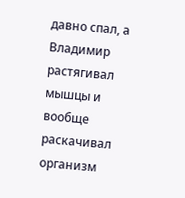давно спал, а Владимир растягивал мышцы и вообще раскачивал организм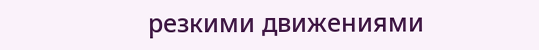резкими движениями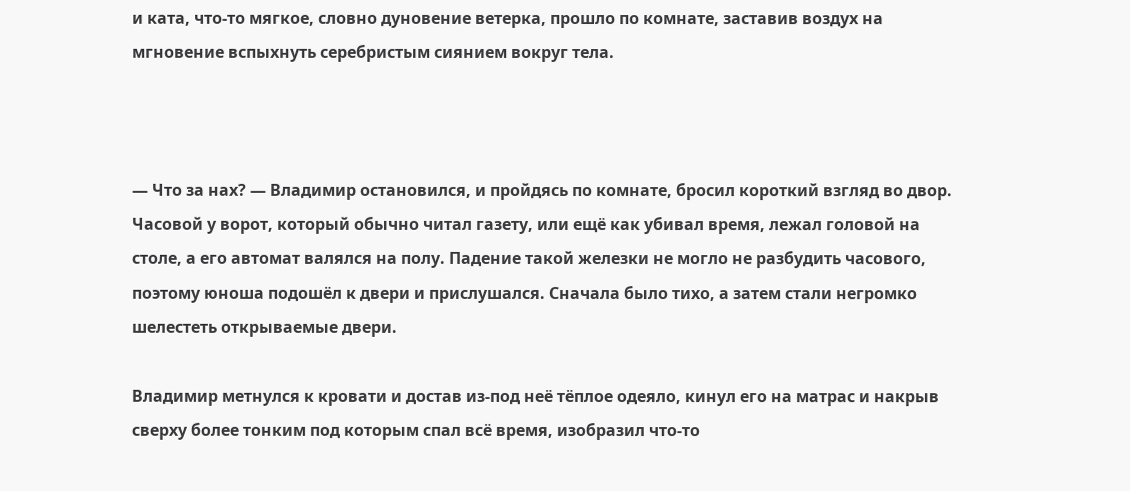и ката, что-то мягкое, словно дуновение ветерка, прошло по комнате, заставив воздух на мгновение вспыхнуть серебристым сиянием вокруг тела.



— Что за нах? — Владимир остановился, и пройдясь по комнате, бросил короткий взгляд во двор. Часовой у ворот, который обычно читал газету, или ещё как убивал время, лежал головой на столе, а его автомат валялся на полу. Падение такой железки не могло не разбудить часового, поэтому юноша подошёл к двери и прислушался. Сначала было тихо, а затем стали негромко шелестеть открываемые двери.

Владимир метнулся к кровати и достав из-под неё тёплое одеяло, кинул его на матрас и накрыв сверху более тонким под которым спал всё время, изобразил что-то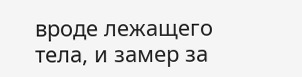вроде лежащего тела, и замер за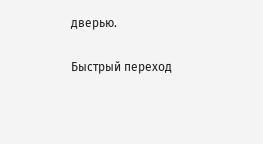дверью.

Быстрый переход